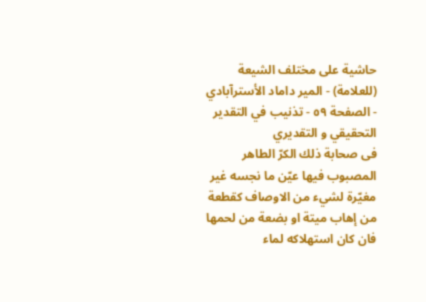حاشية على مختلف الشيعة (للعلامة) - المير داماد الأسترآبادي - الصفحة ٥٩ - تذنيب في التقدير التحقيقي و التقديري
فى صحابة ذلك الكرّ الطاهر المصبوب فيها عيّن ما نجسه غير مغيّرة لشيء من الاوصاف كقطعة من إهاب ميتة او بضعة من لحمها فان كان استهلاكه لماء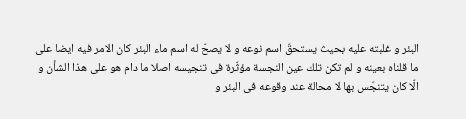البئر و غلبته عليه بحيث يستحقّ اسم نوعه و لا يصحّ له اسم ماء البئر كان الامر فيه ايضا على ما قلناه بعينه و لم تكن تلك عين النجسة مؤثّرة فى تنجيسه اصلا ما دام هو على هذا الشأن و الّا كان يتنجّس بها لا محالة عند وقوعه فى البئر و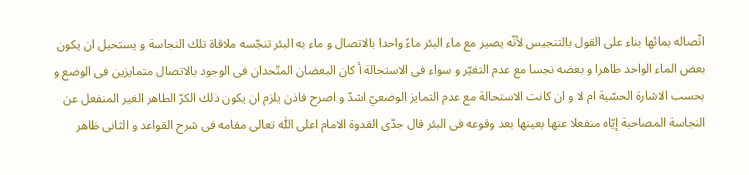اتّصاله بمائها بناء على القول بالتنجيس لأنّه يصير مع ماء البئر ماءً واحدا بالاتصال و ماء به البئر تنجّسه ملاقاة تلك النجاسة و يستحيل ان يكون بعض الماء الواحد طاهرا و بعضه نجسا مع عدم التغيّر و سواء فى الاستحالة أ كان البعضان المتّحدان فى الوجود بالاتصال متمايزين فى الوضع و بحسب الاشارة الحسّية ام لا و ان كانت الاستحالة مع عدم التمايز الوضعيّ اشدّ و اصرح فاذن يلزم ان يكون ذلك الكرّ الطاهر الغير المنفعل عن النجاسة المصاحبة إيّاه منفعلا عنها بعينها بعد وقوعه فى البئر قال جدّى القدوة الامام اعلى اللّٰه تعالى مقامه فى شرح القواعد و الثانى ظاهر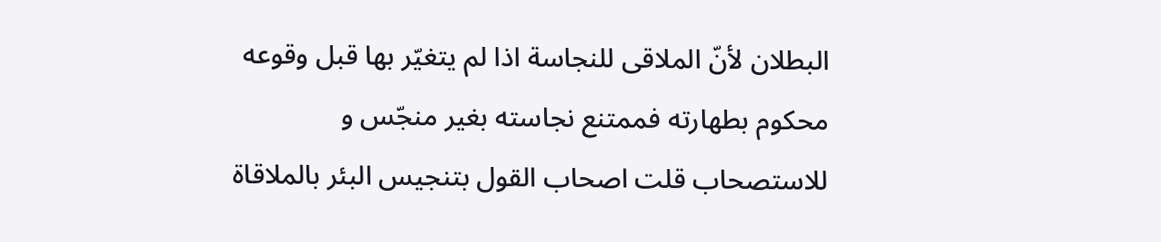البطلان لأنّ الملاقى للنجاسة اذا لم يتغيّر بها قبل وقوعه محكوم بطهارته فممتنع نجاسته بغير منجّس و للاستصحاب قلت اصحاب القول بتنجيس البئر بالملاقاة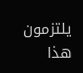يلتزمون هذا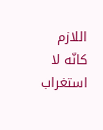اللازم كانّه لا استغراب